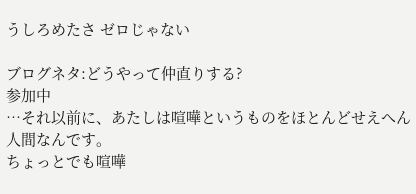うしろめたさ ゼロじゃない

ブログネタ:どうやって仲直りする?
参加中
…それ以前に、あたしは喧嘩というものをほとんどせえへん人間なんです。
ちょっとでも喧嘩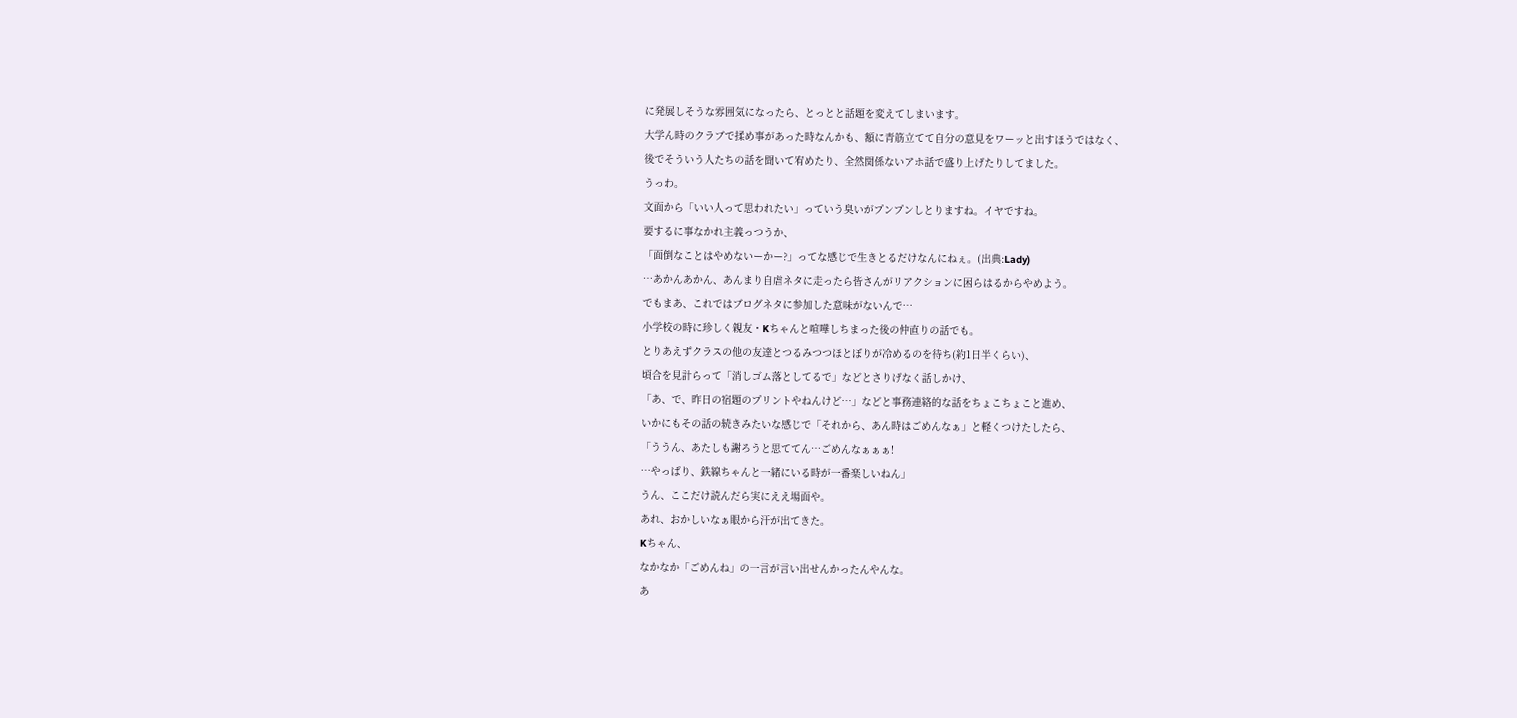に発展しそうな雰囲気になったら、とっとと話題を変えてしまいます。
大学ん時のクラブで揉め事があった時なんかも、額に青筋立てて自分の意見をワーッと出すほうではなく、
後でそういう人たちの話を聞いて宥めたり、全然関係ないアホ話で盛り上げたりしてました。
うっわ。
文面から「いい人って思われたい」っていう臭いがプンプンしとりますね。イヤですね。
要するに事なかれ主義っつうか、
「面倒なことはやめないーかー?」ってな感じで生きとるだけなんにねぇ。(出典:Lady)
…あかんあかん、あんまり自虐ネタに走ったら皆さんがリアクションに困らはるからやめよう。
でもまあ、これではブログネタに参加した意味がないんで…
小学校の時に珍しく親友・Kちゃんと喧嘩しちまった後の仲直りの話でも。
とりあえずクラスの他の友達とつるみつつほとぼりが冷めるのを待ち(約1日半くらい)、
頃合を見計らって「消しゴム落としてるで」などとさりげなく話しかけ、
「あ、で、昨日の宿題のプリントやねんけど…」などと事務連絡的な話をちょこちょこと進め、
いかにもその話の続きみたいな感じで「それから、あん時はごめんなぁ」と軽くつけたしたら、
「ううん、あたしも謝ろうと思ててん…ごめんなぁぁぁ!
…やっぱり、鉄線ちゃんと一緒にいる時が一番楽しいねん」
うん、ここだけ読んだら実にええ場面や。
あれ、おかしいなぁ眼から汗が出てきた。
Kちゃん、
なかなか「ごめんね」の一言が言い出せんかったんやんな。
あ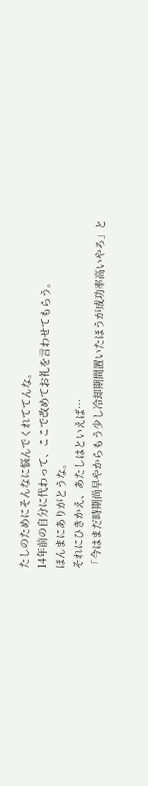たしのためにそんなに悩んでくれててんな。
14年前の自分に代わって、ここで改めてお礼を言わせてもらう。
ほんまにありがとうな。
それにひきかえ、あたしはといえば…
「今はまだ時期尚早やからもう少し冷却期間置いたほうが成功率高いやろ」と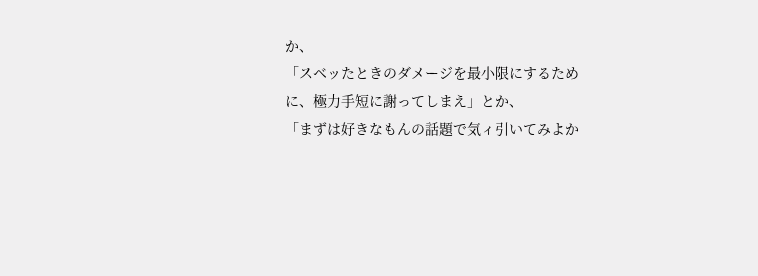か、
「スベッたときのダメージを最小限にするために、極力手短に謝ってしまえ」とか、
「まずは好きなもんの話題で気ィ引いてみよか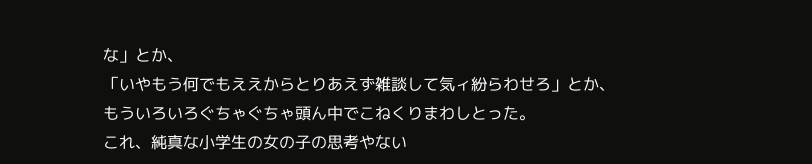な」とか、
「いやもう何でもええからとりあえず雑談して気ィ紛らわせろ」とか、
もういろいろぐちゃぐちゃ頭ん中でこねくりまわしとった。
これ、純真な小学生の女の子の思考やない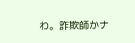わ。詐欺師かナ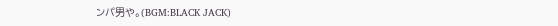ンパ男や。(BGM:BLACK JACK)